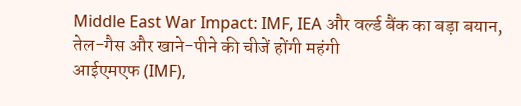Middle East War Impact: IMF, IEA और वर्ल्ड बैंक का बड़ा बयान, तेल-गैस और खाने-पीने की चीजें होंगी महंगी
आईएमएफ (IMF),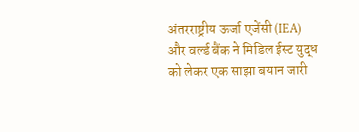अंतरराष्ट्रीय ऊर्जा एजेंसी (IEA) और वर्ल्ड बैंक ने मिडिल ईस्ट युद्ध को लेकर एक साझा बयान जारी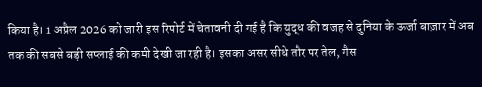किया है। 1 अप्रैल 2026 को जारी इस रिपोर्ट में चेतावनी दी गई है कि युद्ध की वजह से दुनिया के ऊर्जा बाज़ार में अब तक की सबसे बड़ी सप्लाई की कमी देखी जा रही है। इसका असर सीधे तौर पर तेल, गैस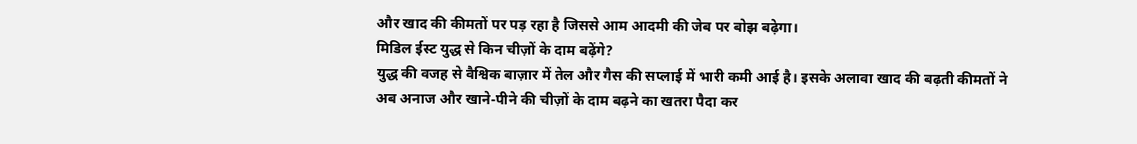और खाद की कीमतों पर पड़ रहा है जिससे आम आदमी की जेब पर बोझ बढ़ेगा।
मिडिल ईस्ट युद्ध से किन चीज़ों के दाम बढ़ेंगे?
युद्ध की वजह से वैश्विक बाज़ार में तेल और गैस की सप्लाई में भारी कमी आई है। इसके अलावा खाद की बढ़ती कीमतों ने अब अनाज और खाने-पीने की चीज़ों के दाम बढ़ने का खतरा पैदा कर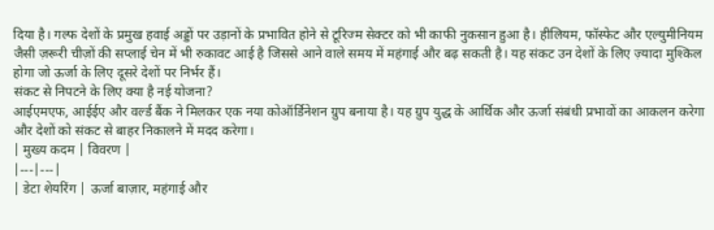दिया है। गल्फ देशों के प्रमुख हवाई अड्डों पर उड़ानों के प्रभावित होने से टूरिज्म सेक्टर को भी काफी नुकसान हुआ है। हीलियम, फॉस्फेट और एल्युमीनियम जैसी ज़रूरी चीज़ों की सप्लाई चेन में भी रुकावट आई है जिससे आने वाले समय में महंगाई और बढ़ सकती है। यह संकट उन देशों के लिए ज़्यादा मुश्किल होगा जो ऊर्जा के लिए दूसरे देशों पर निर्भर हैं।
संकट से निपटने के लिए क्या है नई योजना?
आईएमएफ, आईईए और वर्ल्ड बैंक ने मिलकर एक नया कोऑर्डिनेशन ग्रुप बनाया है। यह ग्रुप युद्ध के आर्थिक और ऊर्जा संबंधी प्रभावों का आकलन करेगा और देशों को संकट से बाहर निकालने में मदद करेगा।
| मुख्य कदम | विवरण |
|---|---|
| डेटा शेयरिंग | ऊर्जा बाज़ार, महंगाई और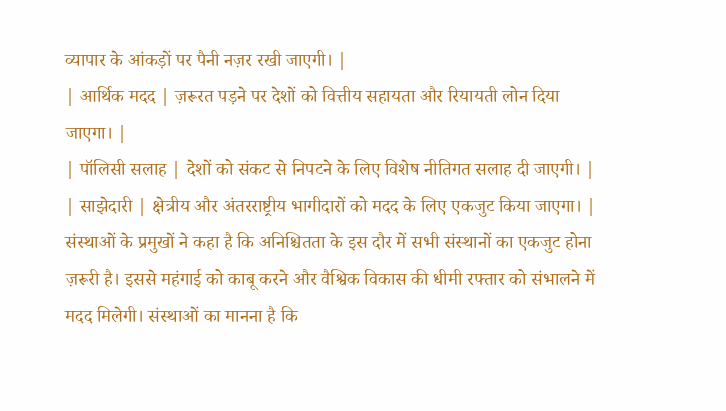व्यापार के आंकड़ों पर पैनी नज़र रखी जाएगी। |
| आर्थिक मदद | ज़रूरत पड़ने पर देशों को वित्तीय सहायता और रियायती लोन दिया जाएगा। |
| पॉलिसी सलाह | देशों को संकट से निपटने के लिए विशेष नीतिगत सलाह दी जाएगी। |
| साझेदारी | क्षेत्रीय और अंतरराष्ट्रीय भागीदारों को मदद के लिए एकजुट किया जाएगा। |
संस्थाओं के प्रमुखों ने कहा है कि अनिश्चितता के इस दौर में सभी संस्थानों का एकजुट होना ज़रूरी है। इससे महंगाई को काबू करने और वैश्विक विकास की धीमी रफ्तार को संभालने में मदद मिलेगी। संस्थाओं का मानना है कि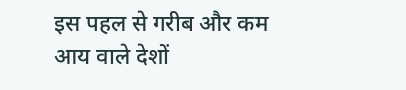इस पहल से गरीब और कम आय वाले देशों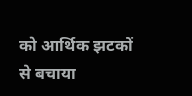को आर्थिक झटकों से बचाया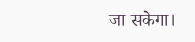जा सकेगा।